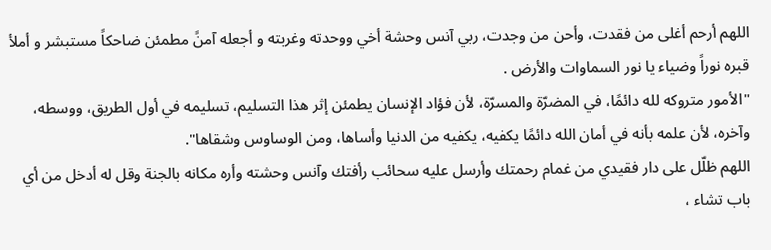اللهم أرحم أغلى من فقدت، وأحن من وجدت، ربي آنس وحشة أخي ووحدته وغربته و أجعله آمنً مطمئن ضاحكاً مستبشر و أملأ قبره نوراً وضياء يا نور السماوات والأرض .
"الأمور متروكه لله دائمًا، في المضرّة والمسرّة، لأن فؤاد الإنسان يطمئن إثر هذا التسليم، تسليمه في أول الطريق، ووسطه، وآخره، لأن علمه بأنه في أمان الله دائمًا يكفيه، يكفيه من الدنيا وأساها، ومن الوساوس وشقاها".
اللهم ظلّل على دار فقيدي من غمام رحمتك وأرسل عليه سحائب رأفتك وآنس وحشته وأره مكانه بالجنة وقل له أدخل من أي باب تشاء ،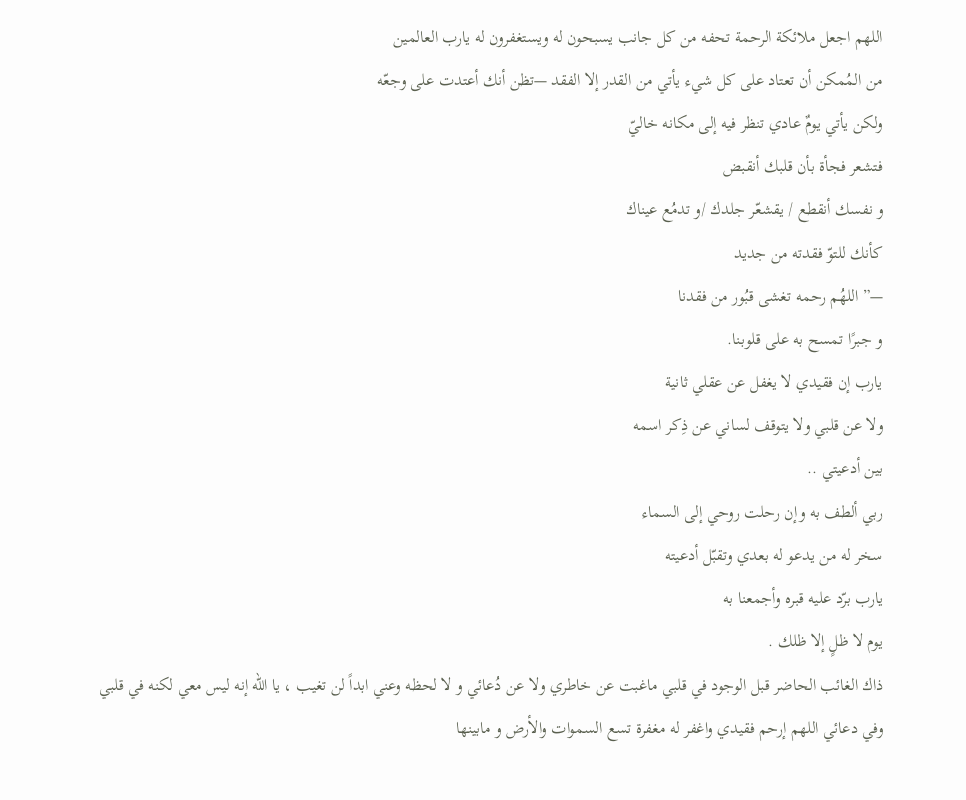اللهم اجعل ملائكة الرحمة تحفه من كل جانب يسبحون له ويستغفرون له يارب العالمين
من المُمكن أن تعتاد على كل شيء يأتي من القدر إلا الفقد —تظن أنك أعتدت على وجعّه
ولكن يأتي يومٌ عادي تنظر فيه إلى مكانه خاليّ
فتشعر فجأة بأن قلبك أنقبض
و نفسك أنقطع / يقشعّر جلدك /و تدمُع عيناك
كأنك للتوّ فقدته من جديد
—” اللهُم رحمه تغشى قبُور من فقدنا
و جبرًا تمسح به على قلوبنا.
يارب إن فقيدي لا يغفل عن عقلي ثانية
ولا عن قلبي ولا يتوقف لساني عن ذِكر اسمه
بين أدعيتي ..
ربي ألطف به وإن رحلت روحي إلى السماء
سخر له من يدعو له بعدي وتقبّل أدعيته
يارب برّد عليه قبره وأجمعنا به
يوم لا ظلٍ إلا ظلك .
ذاك الغائب الحاضر قبل الوجود في قلبي ماغبت عن خاطري ولا عن دُعائي و لا لحظه وعني ابداً لن تغيب ، يا الله إنه ليس معي لكنه في قلبي وفي دعائي اللهم إرحم فقيدي واغفر له مغفرة تسع السموات والأرض و مابينها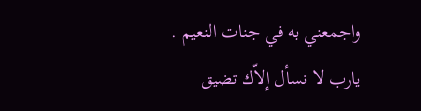واجمعني به في جنات النعيم .
يارب لا نسأل إلاّك تضيق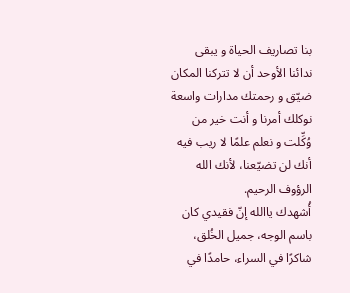بنا تصاريف الحياة و يبقى ندائنا الأوحد أن لا تتركنا المكان ضيّق و رحمتك مدارات واسعة نوكلك أمرنا و أنت خير من وُكِّلت و نعلم علمًا لا ريب فيه أنك لن تضيّعنا، لأنك الله الرؤوف الرحيم.
أُشهدك ياالله إنّ فقيدي كان باسم الوجه، جميل الخُلق، شاكرًا في السراء، حامدًا في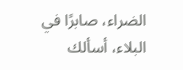الضراء، صابرًا في البلاء، أسألك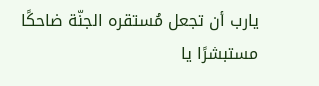يارب أن تجعل مُستقره الجنّة ضاحكًا مستبشرًا يا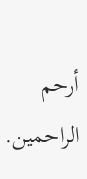أرحم الراحمين.